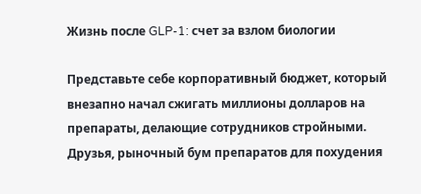Жизнь после GLP-1: счет за взлом биологии

Представьте себе корпоративный бюджет, который внезапно начал сжигать миллионы долларов на препараты, делающие сотрудников стройными. Друзья, рыночный бум препаратов для похудения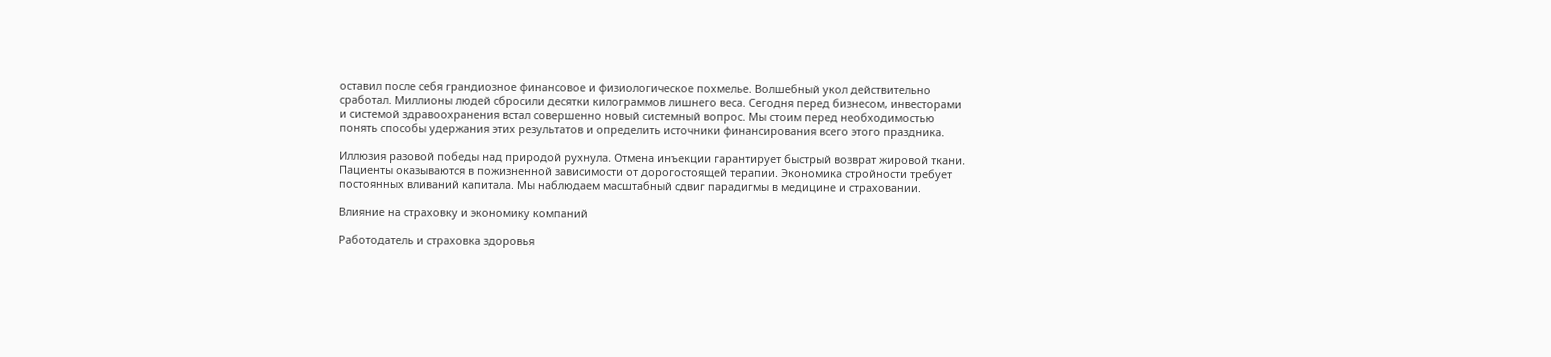оставил после себя грандиозное финансовое и физиологическое похмелье. Волшебный укол действительно сработал. Миллионы людей сбросили десятки килограммов лишнего веса. Сегодня перед бизнесом, инвесторами и системой здравоохранения встал совершенно новый системный вопрос. Мы стоим перед необходимостью понять способы удержания этих результатов и определить источники финансирования всего этого праздника.

Иллюзия разовой победы над природой рухнула. Отмена инъекции гарантирует быстрый возврат жировой ткани. Пациенты оказываются в пожизненной зависимости от дорогостоящей терапии. Экономика стройности требует постоянных вливаний капитала. Мы наблюдаем масштабный сдвиг парадигмы в медицине и страховании.

Влияние на страховку и экономику компаний

Работодатель и страховка здоровья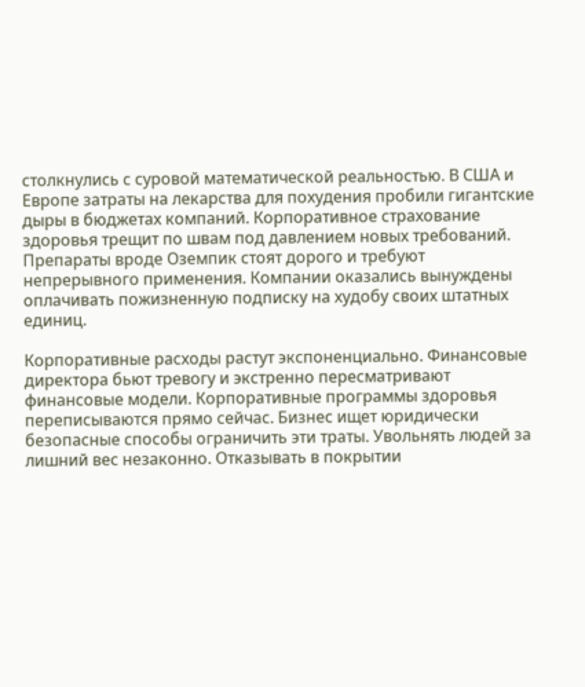столкнулись с суровой математической реальностью. В США и Европе затраты на лекарства для похудения пробили гигантские дыры в бюджетах компаний. Корпоративное страхование здоровья трещит по швам под давлением новых требований. Препараты вроде Оземпик стоят дорого и требуют непрерывного применения. Компании оказались вынуждены оплачивать пожизненную подписку на худобу своих штатных единиц.

Корпоративные расходы растут экспоненциально. Финансовые директора бьют тревогу и экстренно пересматривают финансовые модели. Корпоративные программы здоровья переписываются прямо сейчас. Бизнес ищет юридически безопасные способы ограничить эти траты. Увольнять людей за лишний вес незаконно. Отказывать в покрытии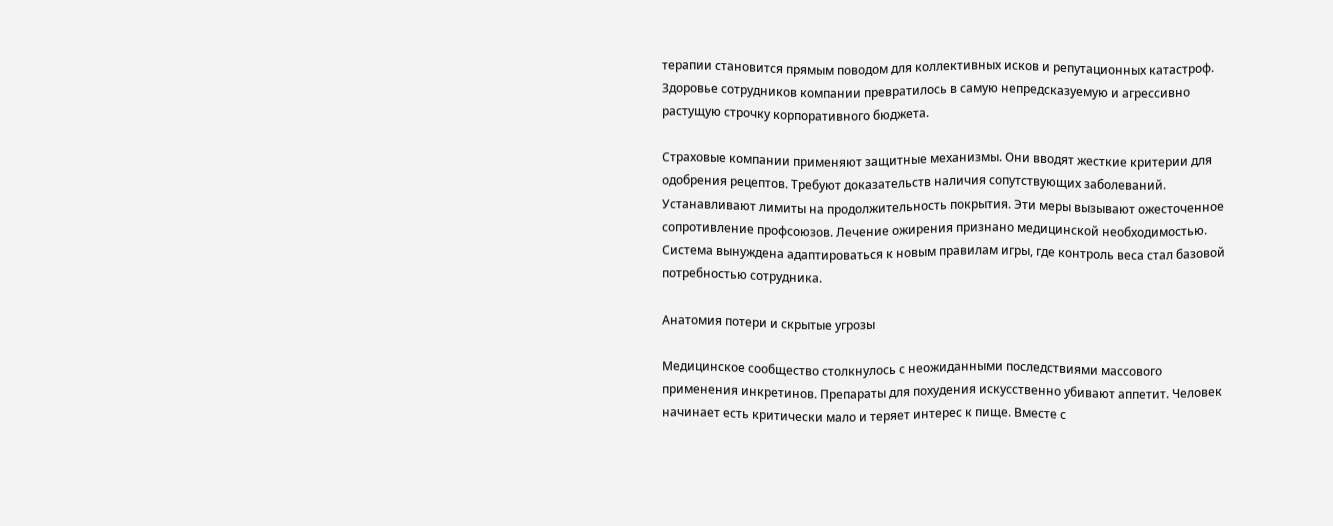терапии становится прямым поводом для коллективных исков и репутационных катастроф. Здоровье сотрудников компании превратилось в самую непредсказуемую и агрессивно растущую строчку корпоративного бюджета.

Страховые компании применяют защитные механизмы. Они вводят жесткие критерии для одобрения рецептов. Требуют доказательств наличия сопутствующих заболеваний. Устанавливают лимиты на продолжительность покрытия. Эти меры вызывают ожесточенное сопротивление профсоюзов. Лечение ожирения признано медицинской необходимостью. Система вынуждена адаптироваться к новым правилам игры, где контроль веса стал базовой потребностью сотрудника.

Анатомия потери и скрытые угрозы

Медицинское сообщество столкнулось с неожиданными последствиями массового применения инкретинов. Препараты для похудения искусственно убивают аппетит. Человек начинает есть критически мало и теряет интерес к пище. Вместе с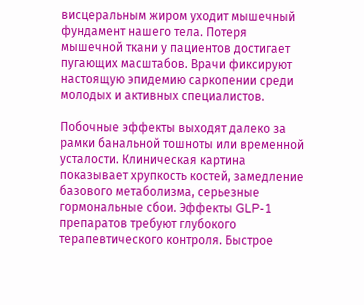висцеральным жиром уходит мышечный фундамент нашего тела. Потеря мышечной ткани у пациентов достигает пугающих масштабов. Врачи фиксируют настоящую эпидемию саркопении среди молодых и активных специалистов.

Побочные эффекты выходят далеко за рамки банальной тошноты или временной усталости. Клиническая картина показывает хрупкость костей, замедление базового метаболизма, серьезные гормональные сбои. Эффекты GLP-1 препаратов требуют глубокого терапевтического контроля. Быстрое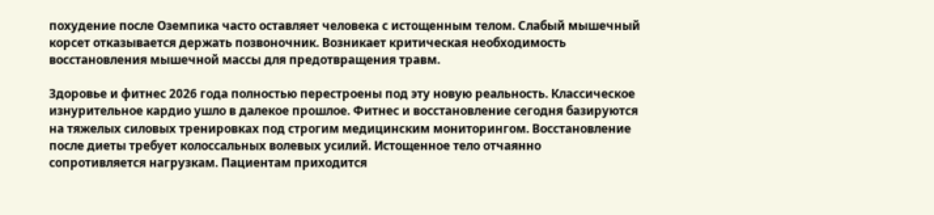похудение после Оземпика часто оставляет человека с истощенным телом. Слабый мышечный корсет отказывается держать позвоночник. Возникает критическая необходимость восстановления мышечной массы для предотвращения травм.

Здоровье и фитнес 2026 года полностью перестроены под эту новую реальность. Классическое изнурительное кардио ушло в далекое прошлое. Фитнес и восстановление сегодня базируются на тяжелых силовых тренировках под строгим медицинским мониторингом. Восстановление после диеты требует колоссальных волевых усилий. Истощенное тело отчаянно сопротивляется нагрузкам. Пациентам приходится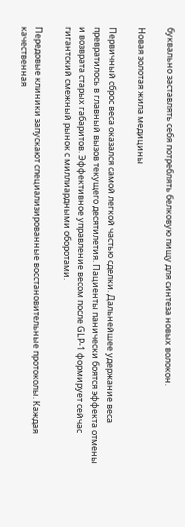буквально заставлять себя потреблять белковую пищу для синтеза новых волокон.

Новая золотая жила медицины

Первичный сброс веса оказался самой легкой частью сделки. Дальнейшее удержание веса превратилось в главный вызов текущего десятилетия. Пациенты панически боятся эффекта отмены и возврата старых габаритов. Эффективное управление весом после GLP-1 формирует сейчас гигантский смежный рынок с миллиардными оборотами.

Передовые клиники запускают специализированные восстановительные протоколы. Каждая качественная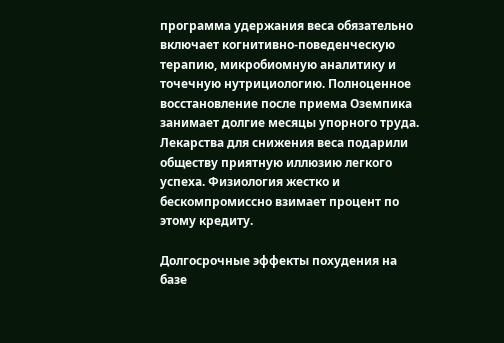программа удержания веса обязательно включает когнитивно-поведенческую терапию, микробиомную аналитику и точечную нутрициологию. Полноценное восстановление после приема Оземпика занимает долгие месяцы упорного труда. Лекарства для снижения веса подарили обществу приятную иллюзию легкого успеха. Физиология жестко и бескомпромиссно взимает процент по этому кредиту.

Долгосрочные эффекты похудения на базе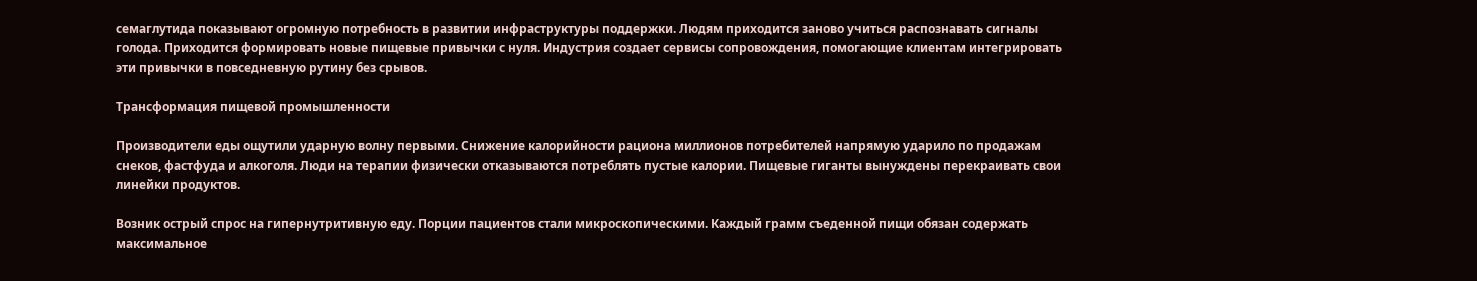семаглутида показывают огромную потребность в развитии инфраструктуры поддержки. Людям приходится заново учиться распознавать сигналы голода. Приходится формировать новые пищевые привычки с нуля. Индустрия создает сервисы сопровождения, помогающие клиентам интегрировать эти привычки в повседневную рутину без срывов.

Трансформация пищевой промышленности

Производители еды ощутили ударную волну первыми. Снижение калорийности рациона миллионов потребителей напрямую ударило по продажам снеков, фастфуда и алкоголя. Люди на терапии физически отказываются потреблять пустые калории. Пищевые гиганты вынуждены перекраивать свои линейки продуктов.

Возник острый спрос на гипернутритивную еду. Порции пациентов стали микроскопическими. Каждый грамм съеденной пищи обязан содержать максимальное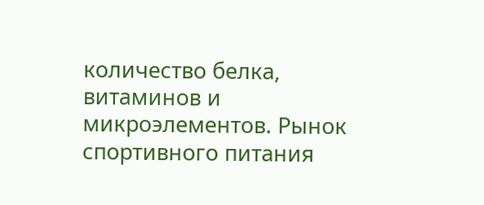количество белка, витаминов и микроэлементов. Рынок спортивного питания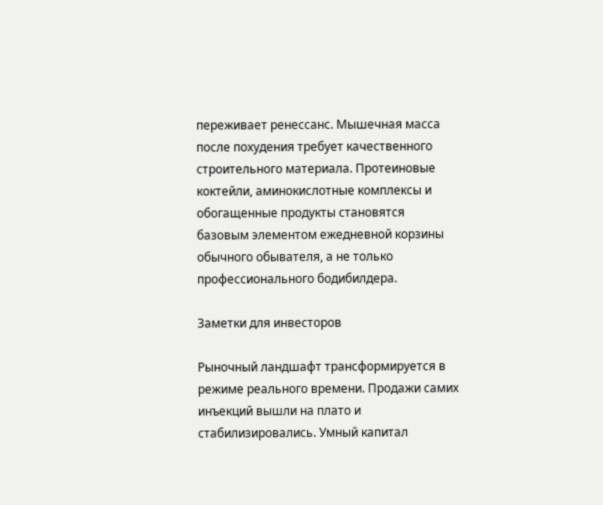переживает ренессанс. Мышечная масса после похудения требует качественного строительного материала. Протеиновые коктейли, аминокислотные комплексы и обогащенные продукты становятся базовым элементом ежедневной корзины обычного обывателя, а не только профессионального бодибилдера.

Заметки для инвесторов

Рыночный ландшафт трансформируется в режиме реального времени. Продажи самих инъекций вышли на плато и стабилизировались. Умный капитал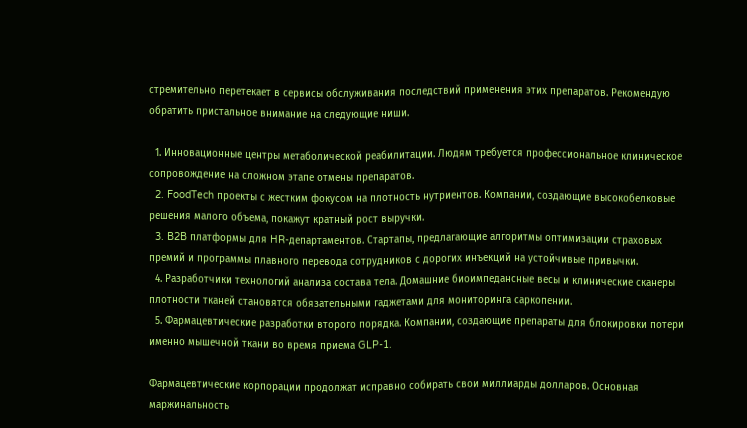стремительно перетекает в сервисы обслуживания последствий применения этих препаратов. Рекомендую обратить пристальное внимание на следующие ниши.

  1. Инновационные центры метаболической реабилитации. Людям требуется профессиональное клиническое сопровождение на сложном этапе отмены препаратов.
  2. FoodTech проекты с жестким фокусом на плотность нутриентов. Компании, создающие высокобелковые решения малого объема, покажут кратный рост выручки.
  3. B2B платформы для HR-департаментов. Стартапы, предлагающие алгоритмы оптимизации страховых премий и программы плавного перевода сотрудников с дорогих инъекций на устойчивые привычки.
  4. Разработчики технологий анализа состава тела. Домашние биоимпедансные весы и клинические сканеры плотности тканей становятся обязательными гаджетами для мониторинга саркопении.
  5. Фармацевтические разработки второго порядка. Компании, создающие препараты для блокировки потери именно мышечной ткани во время приема GLP-1.

Фармацевтические корпорации продолжат исправно собирать свои миллиарды долларов. Основная маржинальность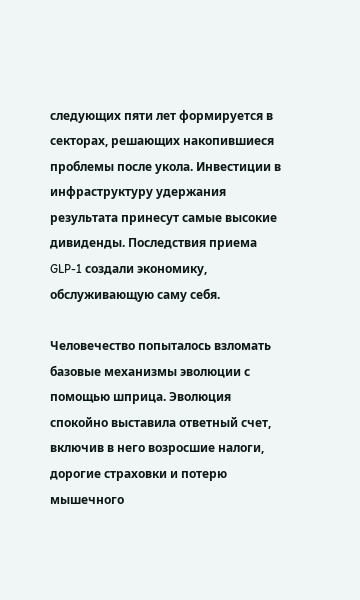следующих пяти лет формируется в секторах, решающих накопившиеся проблемы после укола. Инвестиции в инфраструктуру удержания результата принесут самые высокие дивиденды. Последствия приема GLP-1 создали экономику, обслуживающую саму себя.

Человечество попыталось взломать базовые механизмы эволюции с помощью шприца. Эволюция спокойно выставила ответный счет, включив в него возросшие налоги, дорогие страховки и потерю мышечного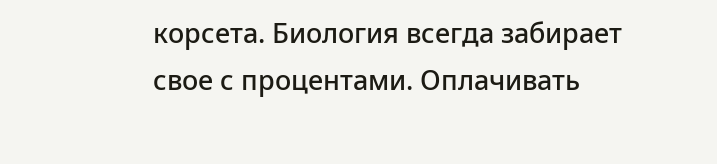корсета. Биология всегда забирает свое с процентами. Оплачивать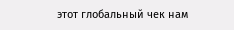этот глобальный чек нам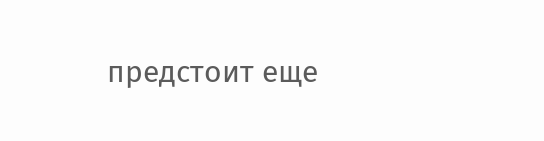предстоит еще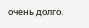очень долго.